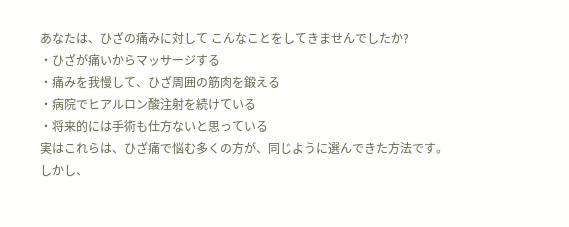あなたは、ひざの痛みに対して こんなことをしてきませんでしたか?
・ひざが痛いからマッサージする
・痛みを我慢して、ひざ周囲の筋肉を鍛える
・病院でヒアルロン酸注射を続けている
・将来的には手術も仕方ないと思っている
実はこれらは、ひざ痛で悩む多くの方が、同じように選んできた方法です。
しかし、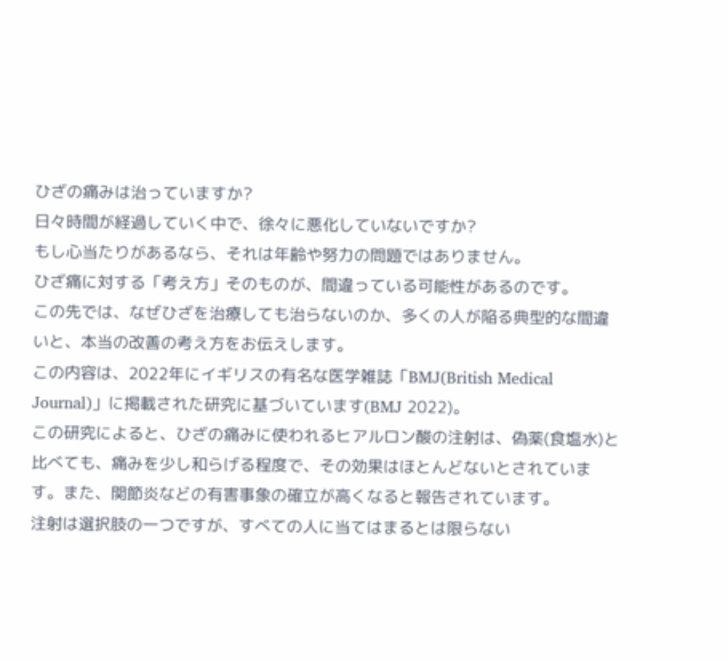ひざの痛みは治っていますか?
日々時間が経過していく中で、徐々に悪化していないですか?
もし心当たりがあるなら、それは年齢や努力の問題ではありません。
ひざ痛に対する「考え方」そのものが、間違っている可能性があるのです。
この先では、なぜひざを治療しても治らないのか、多くの人が陥る典型的な間違いと、本当の改善の考え方をお伝えします。
この内容は、2022年にイギリスの有名な医学雑誌「BMJ(British Medical Journal)」に掲載された研究に基づいています(BMJ 2022)。
この研究によると、ひざの痛みに使われるヒアルロン酸の注射は、偽薬(食塩水)と比べても、痛みを少し和らげる程度で、その効果はほとんどないとされています。また、関節炎などの有害事象の確立が高くなると報告されています。
注射は選択肢の一つですが、すべての人に当てはまるとは限らない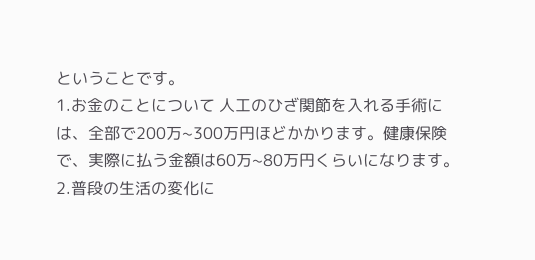ということです。
1.お金のことについて 人工のひざ関節を入れる手術には、全部で200万~300万円ほどかかります。健康保険で、実際に払う金額は60万~80万円くらいになります。
2.普段の生活の変化に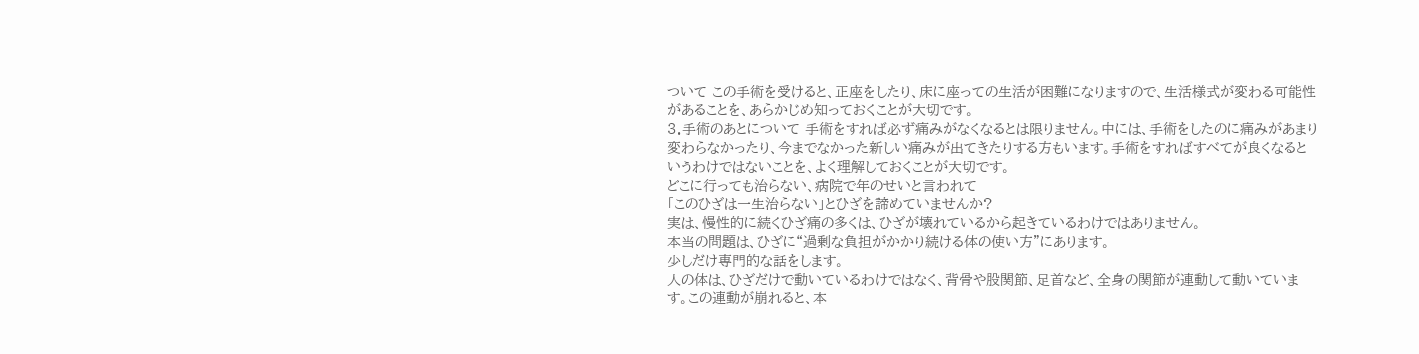ついて この手術を受けると、正座をしたり、床に座っての生活が困難になりますので、生活様式が変わる可能性があることを、あらかじめ知っておくことが大切です。
3.手術のあとについて 手術をすれば必ず痛みがなくなるとは限りません。中には、手術をしたのに痛みがあまり変わらなかったり、今までなかった新しい痛みが出てきたりする方もいます。手術をすればすべてが良くなるというわけではないことを、よく理解しておくことが大切です。
どこに行っても治らない、病院で年のせいと言われて
「このひざは一生治らない」とひざを諦めていませんか?
実は、慢性的に続くひざ痛の多くは、ひざが壊れているから起きているわけではありません。
本当の問題は、ひざに“過剰な負担がかかり続ける体の使い方”にあります。
少しだけ専門的な話をします。
人の体は、ひざだけで動いているわけではなく、背骨や股関節、足首など、全身の関節が連動して動いています。この連動が崩れると、本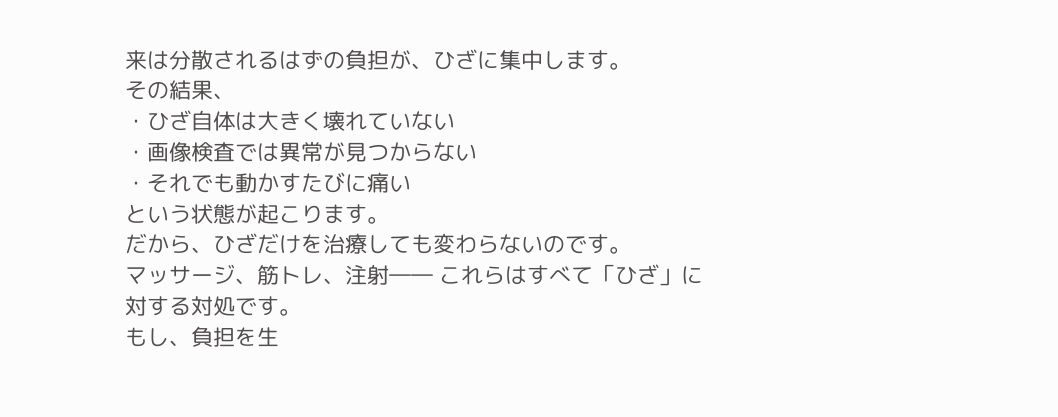来は分散されるはずの負担が、ひざに集中します。
その結果、
・ひざ自体は大きく壊れていない
・画像検査では異常が見つからない
・それでも動かすたびに痛い
という状態が起こります。
だから、ひざだけを治療しても変わらないのです。
マッサージ、筋トレ、注射―― これらはすべて「ひざ」に対する対処です。
もし、負担を生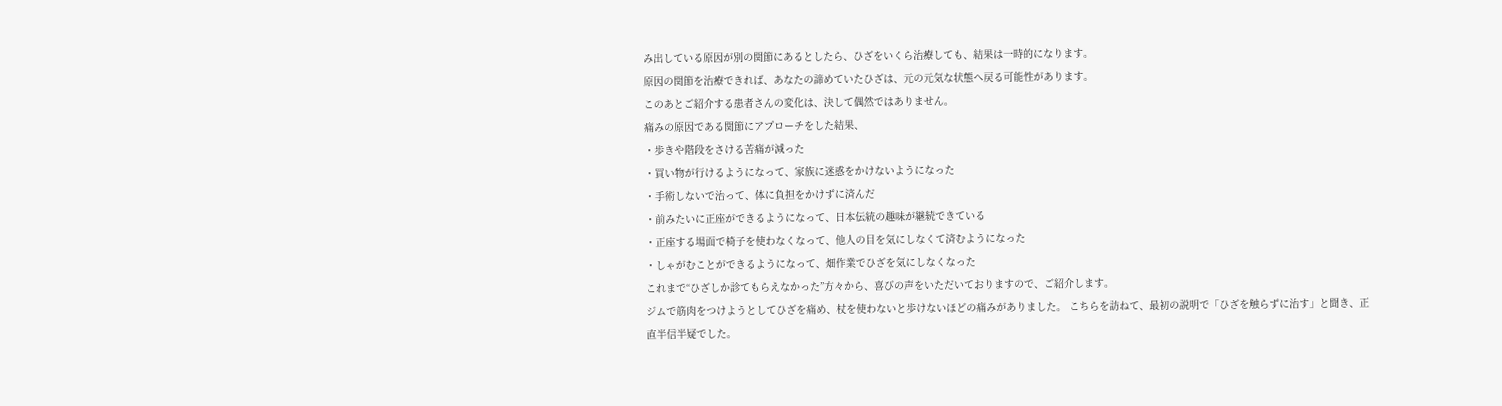み出している原因が別の関節にあるとしたら、ひざをいくら治療しても、結果は一時的になります。
原因の関節を治療できれば、あなたの諦めていたひざは、元の元気な状態へ戻る可能性があります。
このあとご紹介する患者さんの変化は、決して偶然ではありません。
痛みの原因である関節にアプローチをした結果、
・歩きや階段をさける苦痛が減った
・買い物が行けるようになって、家族に迷惑をかけないようになった
・手術しないで治って、体に負担をかけずに済んだ
・前みたいに正座ができるようになって、日本伝統の趣味が継続できている
・正座する場面で椅子を使わなくなって、他人の目を気にしなくて済むようになった
・しゃがむことができるようになって、畑作業でひざを気にしなくなった
これまで“ひざしか診てもらえなかった”方々から、喜びの声をいただいておりますので、ご紹介します。
ジムで筋肉をつけようとしてひざを痛め、杖を使わないと歩けないほどの痛みがありました。 こちらを訪ねて、最初の説明で「ひざを触らずに治す」と聞き、正直半信半疑でした。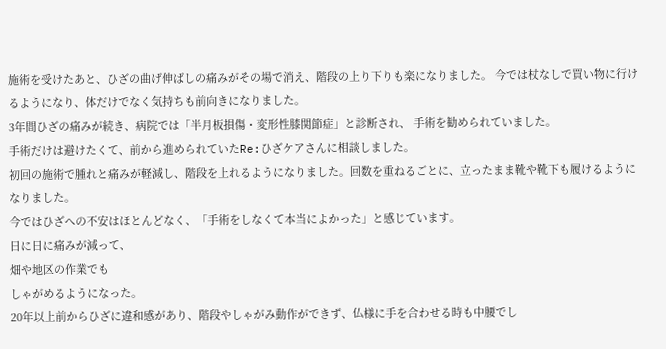施術を受けたあと、ひざの曲げ伸ばしの痛みがその場で消え、階段の上り下りも楽になりました。 今では杖なしで買い物に行けるようになり、体だけでなく気持ちも前向きになりました。
3年間ひざの痛みが続き、病院では「半月板損傷・変形性膝関節症」と診断され、 手術を勧められていました。
手術だけは避けたくて、前から進められていたRe:ひざケアさんに相談しました。
初回の施術で腫れと痛みが軽減し、階段を上れるようになりました。回数を重ねるごとに、立ったまま靴や靴下も履けるようになりました。
今ではひざへの不安はほとんどなく、「手術をしなくて本当によかった」と感じています。
日に日に痛みが減って、
畑や地区の作業でも
しゃがめるようになった。
20年以上前からひざに違和感があり、階段やしゃがみ動作ができず、仏様に手を合わせる時も中腰でし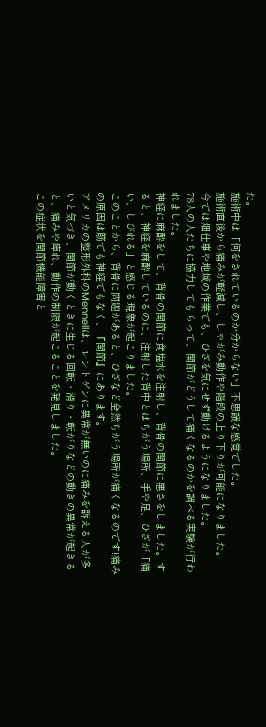た。
施術中は「何をされているのか分からない」不思議な感覚でした。
施術直後から痛みが軽減し、しゃがみ動作や階段の上り下りが可能になりました。
今では畑仕事や地域の作業でも、ひざを気にせず動けるようになりました。
78人の人たちに協力してもらって、関節がどうして痛くなるのかを調べる実験が行われました。
神経に麻酔をして、背骨の関節に食塩水を注射し、背骨の関節に悪さをしました。すると、神経を麻酔しているのに、注射した背中とはちがう場所、手や足、ひざが「痛い、しびれる」と感じる現象が起こりました。
このことから、背骨に問題があると、ひざなど全然ちがう場所が痛くなるのです!痛みの原因は筋でも神経でもなく、『関節』にあります。
アメリカの整形外科のMennellは、レントゲンに異常が無いのに痛みを訴える人が多いと気づき、関節が動くときに生じる回転・滑り・転がりなどの動きの異常が起きると、痛みや痺れ、動作の制限が起こることを発見しました。
この症状を関節機能障害と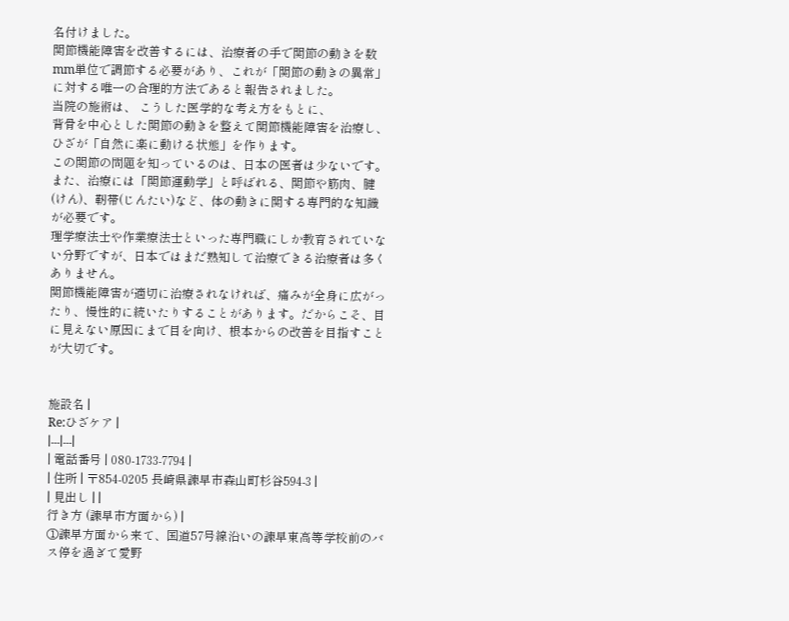名付けました。
関節機能障害を改善するには、治療者の手で関節の動きを数mm単位で調節する必要があり、これが「関節の動きの異常」に対する唯一の合理的方法であると報告されました。
当院の施術は、 こうした医学的な考え方をもとに、
背骨を中心とした関節の動きを整えて関節機能障害を治療し、ひざが「自然に楽に動ける状態」を作ります。
この関節の問題を知っているのは、日本の医者は少ないです。
また、治療には「関節運動学」と呼ばれる、関節や筋肉、腱(けん)、靭帯(じんたい)など、体の動きに関する専門的な知識が必要です。
理学療法士や作業療法士といった専門職にしか教育されていない分野ですが、日本ではまだ熟知して治療できる治療者は多くありません。
関節機能障害が適切に治療されなければ、痛みが全身に広がったり、慢性的に続いたりすることがあります。だからこそ、目に見えない原因にまで目を向け、根本からの改善を目指すことが大切です。


施設名 |
Re:ひざケア |
|---|---|
| 電話番号 | 080-1733-7794 |
| 住所 | 〒854-0205 長崎県諫早市森山町杉谷594-3 |
| 見出し | |
行き方 (諫早市方面から) |
①諫早方面から来て、国道57号線沿いの諫早東高等学校前のバス停を過ぎて愛野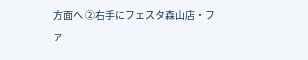方面へ ②右手にフェスタ森山店・ファ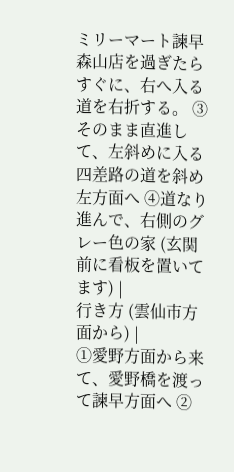ミリーマート諫早森山店を過ぎたらすぐに、右へ入る道を右折する。 ③そのまま直進して、左斜めに入る四差路の道を斜め左方面へ ④道なり進んで、右側のグレー色の家 (玄関前に看板を置いてます) |
行き方 (雲仙市方面から) |
①愛野方面から来て、愛野橋を渡って諫早方面へ ②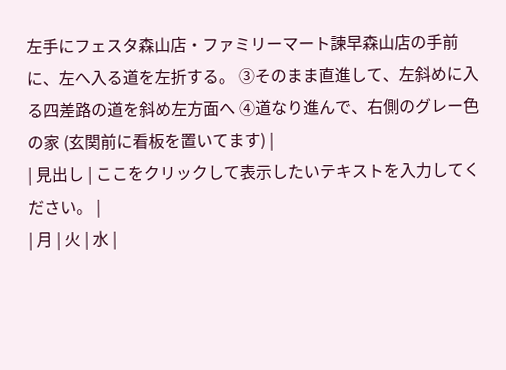左手にフェスタ森山店・ファミリーマート諫早森山店の手前に、左へ入る道を左折する。 ③そのまま直進して、左斜めに入る四差路の道を斜め左方面へ ④道なり進んで、右側のグレー色の家 (玄関前に看板を置いてます) |
| 見出し | ここをクリックして表示したいテキストを入力してください。 |
| 月 | 火 | 水 |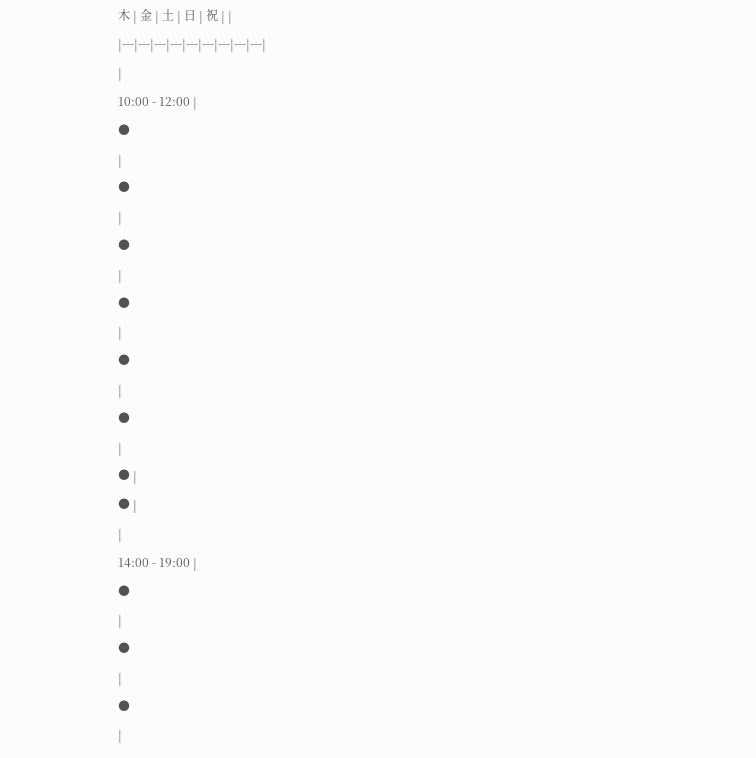木 | 金 | 土 | 日 | 祝 | |
|---|---|---|---|---|---|---|---|---|
|
10:00 - 12:00 |
●
|
●
|
●
|
●
|
●
|
●
|
● |
● |
|
14:00 - 19:00 |
●
|
●
|
●
|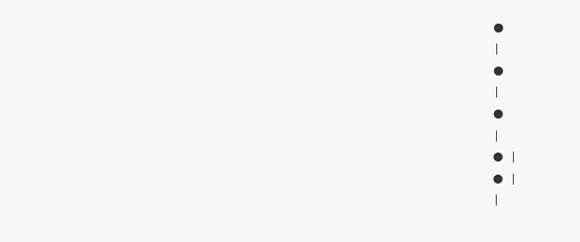●
|
●
|
●
|
● |
● |
|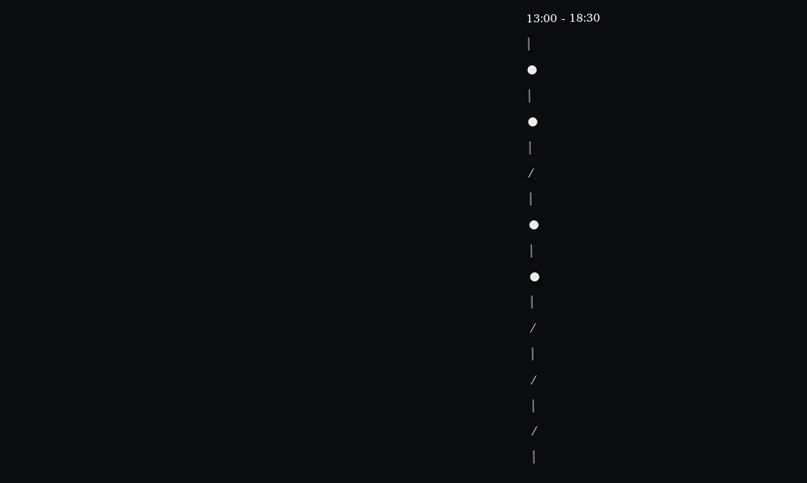13:00 - 18:30
|
●
|
●
|
/
|
●
|
●
|
/
|
/
|
/
|